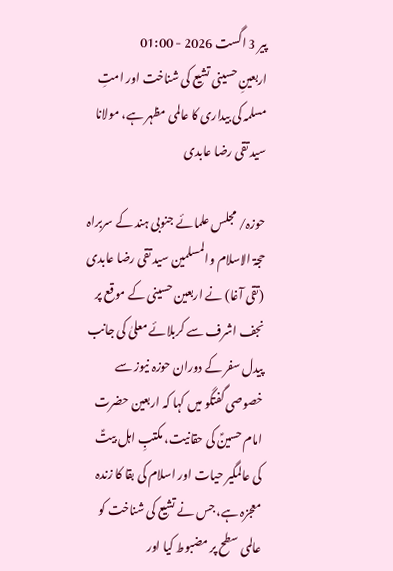پیر 3 اگست 2026 - 01:00
اربعینِ حسینی تشیع کی شناخت اور امتِ مسلمہ کی بیداری کا عالمی مظہر ہے، مولانا سید تقی رضا عابدی

حوزہ/ مجلس علمائے جنوبی ہند کے سربراہ حجۃ الاسلام والمسلمین سید تقی رضا عابدی (تقی آغا) نے اربعین حسینی کے موقع پر نجف اشرف سے کربلائے معلیٰ کی جانب پیدل سفر کے دوران حوزہ نیوز سے خصوصی گفتگو میں کہا کہ اربعین حضرت امام حسینؑ کی حقانیت، مکتبِ اہل بیتؑ کی عالمگیر حیات اور اسلام کی بقا کا زندہ معجزہ ہے، جس نے تشیع کی شناخت کو عالمی سطح پر مضبوط کیا اور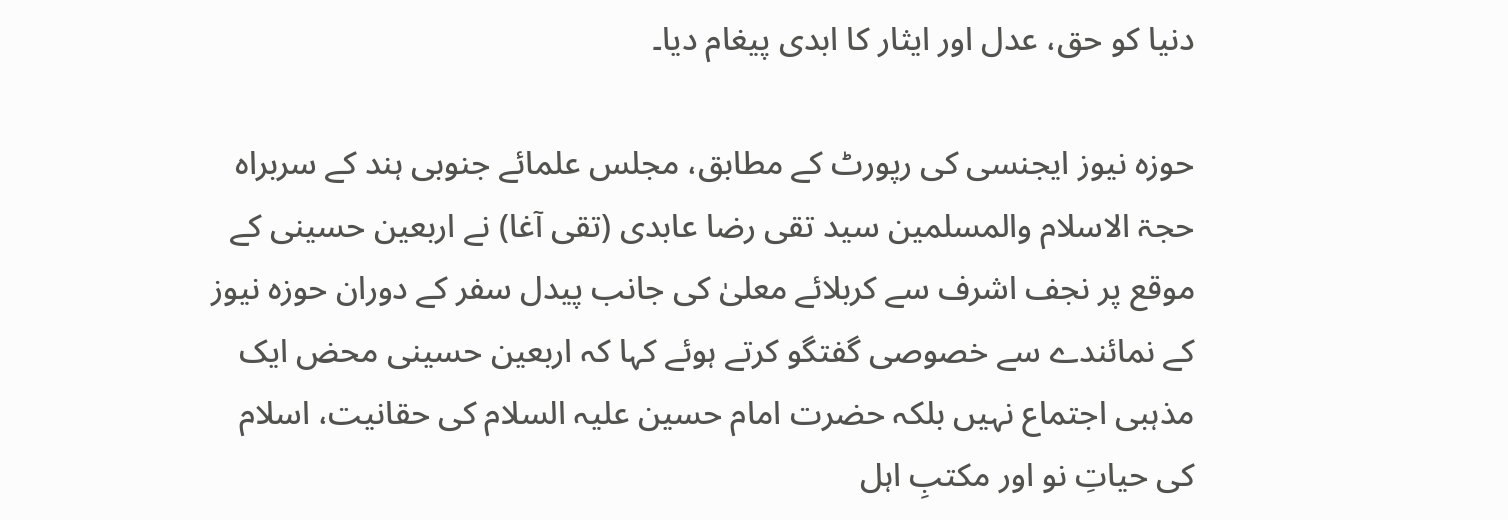دنیا کو حق، عدل اور ایثار کا ابدی پیغام دیا۔

حوزہ نیوز ایجنسی کی رپورٹ کے مطابق، مجلس علمائے جنوبی ہند کے سربراہ حجۃ الاسلام والمسلمین سید تقی رضا عابدی (تقی آغا) نے اربعین حسینی کے موقع پر نجف اشرف سے کربلائے معلیٰ کی جانب پیدل سفر کے دوران حوزہ نیوز کے نمائندے سے خصوصی گفتگو کرتے ہوئے کہا کہ اربعین حسینی محض ایک مذہبی اجتماع نہیں بلکہ حضرت امام حسین علیہ السلام کی حقانیت، اسلام کی حیاتِ نو اور مکتبِ اہل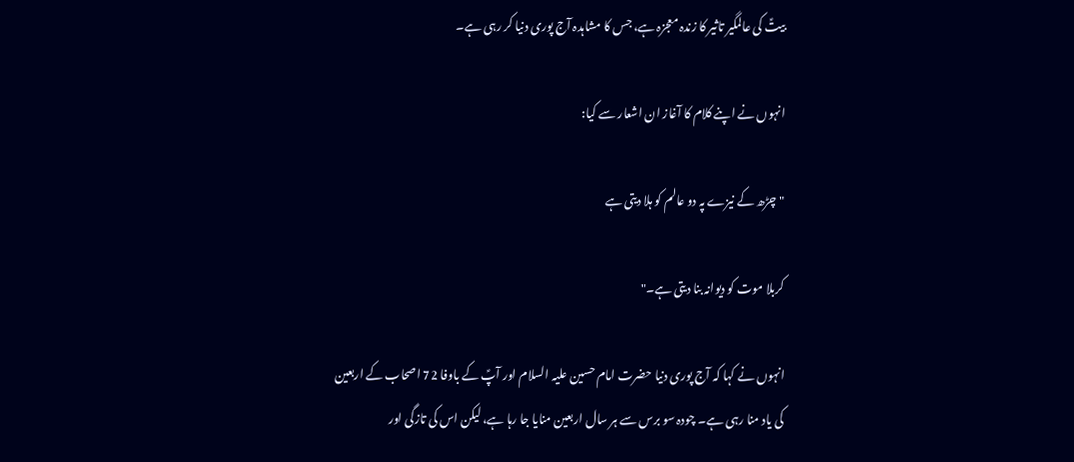بیتؑ کی عالمگیر تاثیر کا زندہ معجزہ ہے، جس کا مشاہدہ آج پوری دنیا کر رہی ہے۔

انہوں نے اپنے کلام کا آغاز ان اشعار سے کیا:

"چڑھ کے نیزے پہ دو عالم کو ہلا دیتی ہے

کربلا موت کو دیوانہ بنا دیتی ہے۔"

انہوں نے کہا کہ آج پوری دنیا حضرت امام حسین علیہ السلام اور آپؑ کے باوفا 72 اصحاب کے اربعین کی یاد منا رہی ہے۔ چودہ سو برس سے ہر سال اربعین منایا جا رہا ہے، لیکن اس کی تازگی اور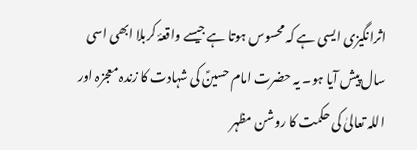اثرانگیزی ایسی ہے کہ محسوس ہوتا ہے جیسے واقعۂ کربلا ابھی اسی سال پیش آیا ہو۔ یہ حضرت امام حسینؑ کی شہادت کا زندہ معجزہ اور اللہ تعالیٰ کی حکمت کا روشن مظہر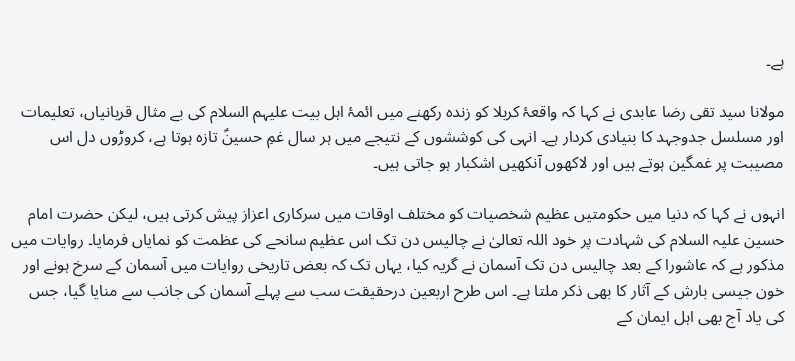ہے۔

مولانا سید تقی رضا عابدی نے کہا کہ واقعۂ کربلا کو زندہ رکھنے میں ائمۂ اہل بیت علیہم السلام کی بے مثال قربانیاں، تعلیمات اور مسلسل جدوجہد کا بنیادی کردار ہے۔ انہی کی کوششوں کے نتیجے میں ہر سال غمِ حسینؑ تازہ ہوتا ہے، کروڑوں دل اس مصیبت پر غمگین ہوتے ہیں اور لاکھوں آنکھیں اشکبار ہو جاتی ہیں۔

انہوں نے کہا کہ دنیا میں حکومتیں عظیم شخصیات کو مختلف اوقات میں سرکاری اعزاز پیش کرتی ہیں، لیکن حضرت امام حسین علیہ السلام کی شہادت پر خود اللہ تعالیٰ نے چالیس دن تک اس عظیم سانحے کی عظمت کو نمایاں فرمایا۔ روایات میں مذکور ہے کہ عاشورا کے بعد چالیس دن تک آسمان نے گریہ کیا، یہاں تک کہ بعض تاریخی روایات میں آسمان کے سرخ ہونے اور خون جیسی بارش کے آثار کا بھی ذکر ملتا ہے۔ اس طرح اربعین درحقیقت سب سے پہلے آسمان کی جانب سے منایا گیا، جس کی یاد آج بھی اہل ایمان کے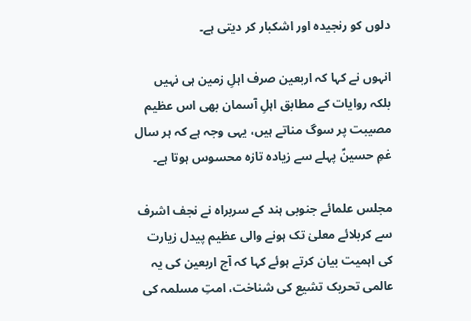دلوں کو رنجیدہ اور اشکبار کر دیتی ہے۔

انہوں نے کہا کہ اربعین صرف اہلِ زمین ہی نہیں بلکہ روایات کے مطابق اہلِ آسمان بھی اس عظیم مصیبت پر سوگ مناتے ہیں، یہی وجہ ہے کہ ہر سال غمِ حسینؑ پہلے سے زیادہ تازہ محسوس ہوتا ہے۔

مجلس علمائے جنوبی ہند کے سربراہ نے نجف اشرف سے کربلائے معلیٰ تک ہونے والی عظیم پیدل زیارت کی اہمیت بیان کرتے ہوئے کہا کہ آج اربعین کی یہ عالمی تحریک تشیع کی شناخت، امتِ مسلمہ کی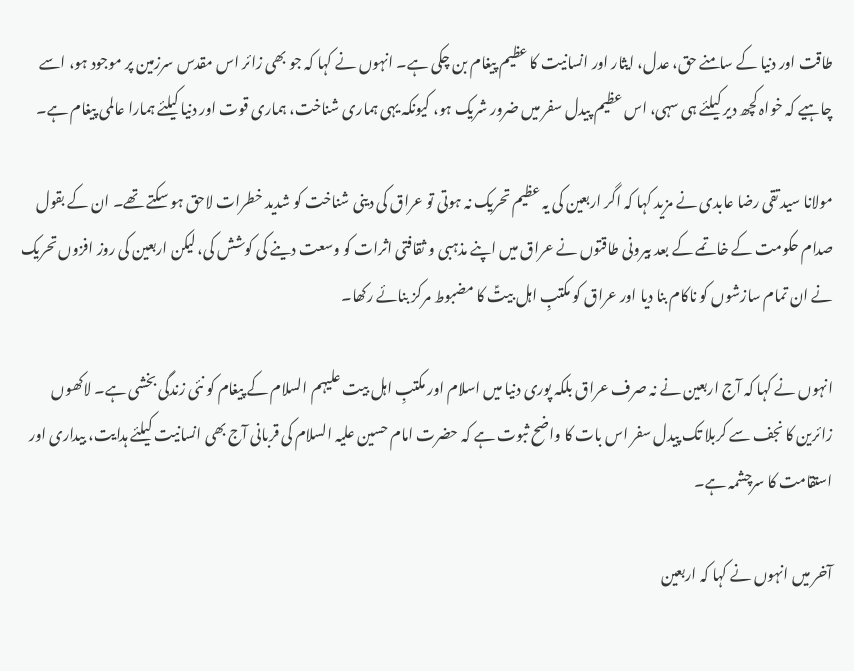طاقت اور دنیا کے سامنے حق، عدل، ایثار اور انسانیت کا عظیم پیغام بن چکی ہے۔ انہوں نے کہا کہ جو بھی زائر اس مقدس سرزمین پر موجود ہو، اسے چاہیے کہ خواہ کچھ دیر کیلئے ہی سہی، اس عظیم پیدل سفر میں ضرور شریک ہو، کیونکہ یہی ہماری شناخت، ہماری قوت اور دنیا کیلئے ہمارا عالمی پیغام ہے۔

مولانا سید تقی رضا عابدی نے مزید کہا کہ اگر اربعین کی یہ عظیم تحریک نہ ہوتی تو عراق کی دینی شناخت کو شدید خطرات لاحق ہو سکتے تھے۔ ان کے بقول صدام حکومت کے خاتمے کے بعد بیرونی طاقتوں نے عراق میں اپنے مذہبی و ثقافتی اثرات کو وسعت دینے کی کوشش کی، لیکن اربعین کی روز افزوں تحریک نے ان تمام سازشوں کو ناکام بنا دیا اور عراق کو مکتبِ اہل بیتؑ کا مضبوط مرکز بنائے رکھا۔

انہوں نے کہا کہ آج اربعین نے نہ صرف عراق بلکہ پوری دنیا میں اسلام اور مکتبِ اہل بیت علیہم السلام کے پیغام کو نئی زندگی بخشی ہے۔ لاکھوں زائرین کا نجف سے کربلا تک پیدل سفر اس بات کا واضح ثبوت ہے کہ حضرت امام حسین علیہ السلام کی قربانی آج بھی انسانیت کیلئے ہدایت، بیداری اور استقامت کا سرچشمہ ہے۔

آخر میں انہوں نے کہا کہ اربعین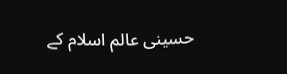حسینی عالم اسلام کے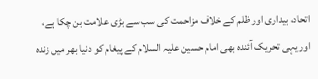اتحاد، بیداری اور ظلم کے خلاف مزاحمت کی سب سے بڑی علامت بن چکا ہے، اور یہی تحریک آئندہ بھی امام حسین علیہ السلام کے پیغام کو دنیا بھر میں زندہ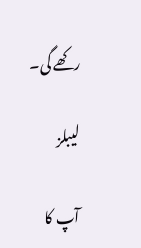رکھے گی۔

لیبلز

آپ کا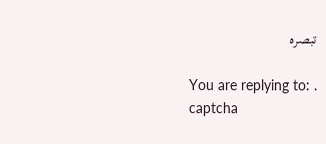تبصرہ

You are replying to: .
captcha